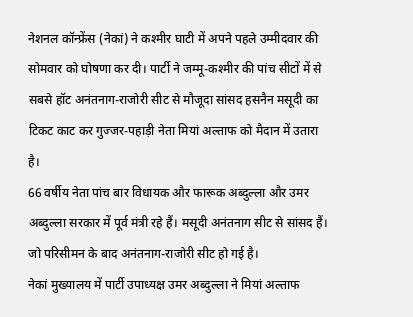नेशनल कॉन्फ्रेंस (नेकां) ने कश्मीर घाटी में अपने पहले उम्मीदवार की सोमवार को घोषणा कर दी। पार्टी ने जम्मू-कश्मीर की पांच सीटों में से सबसे हॉट अनंतनाग-राजोरी सीट से मौजूदा सांसद हसनैन मसूदी का टिकट काट कर गुज्जर-पहाड़ी नेता मियां अल्ताफ को मैदान में उतारा है।
66 वर्षीय नेता पांच बार विधायक और फारूक अब्दुल्ला और उमर अब्दुल्ला सरकार में पूर्व मंत्री रहे हैं। मसूदी अनंतनाग सीट से सांसद हैं। जो परिसीमन के बाद अनंतनाग-राजोरी सीट हो गई है।
नेकां मुख्यालय में पार्टी उपाध्यक्ष उमर अब्दुल्ला ने मियां अल्ताफ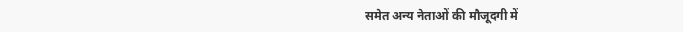समेत अन्य नेताओं की मौजूदगी में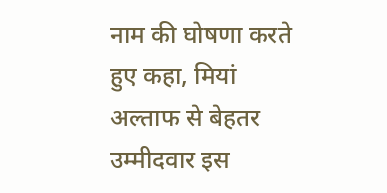नाम की घोषणा करते हुए कहा, मियां अल्ताफ से बेहतर उम्मीदवार इस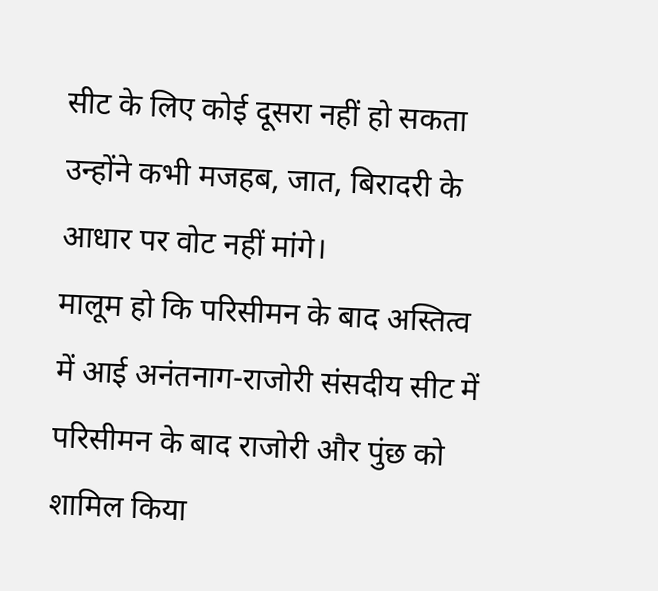सीट के लिए कोई दूसरा नहीं हो सकता उन्होंने कभी मजहब, जात, बिरादरी के आधार पर वोट नहीं मांगे।
मालूम हो कि परिसीमन के बाद अस्तित्व में आई अनंतनाग-राजोरी संसदीय सीट में परिसीमन के बाद राजोरी और पुंछ को शामिल किया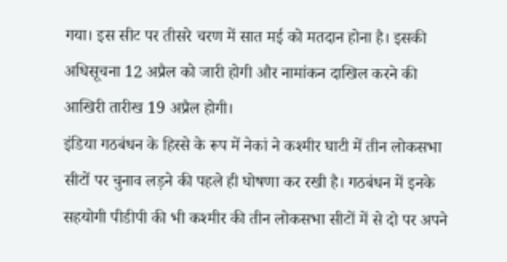गया। इस सीट पर तीसरे चरण में सात मई को मतदान होना है। इसकी अधिसूचना 12 अप्रैल को जारी होगी और नामांकन दाखिल करने की आखिरी तारीख 19 अप्रैल होगी।
इंडिया गठबंधन के हिस्से के रूप में नेकां ने कश्मीर घाटी में तीन लोकसभा सीटों पर चुनाव लड़ने की पहले ही घोषणा कर रखी है। गठबंधन में इनके सहयोगी पीडीपी की भी कश्मीर की तीन लोकसभा सीटों में से दो पर अपने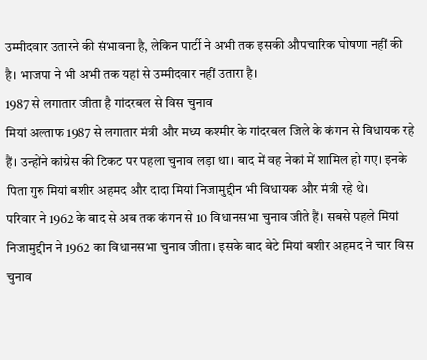उम्मीदवार उतारने की संभावना है, लेकिन पार्टी ने अभी तक इसकी औपचारिक घोषणा नहीं की है। भाजपा ने भी अभी तक यहां से उम्मीदवार नहीं उतारा है।
1987 से लगातार जीता है गांदरबल से विस चुनाव
मियां अल्ताफ 1987 से लगातार मंत्री और मध्य कश्मीर के गांदरबल जिले के कंगन से विधायक रहे हैं। उन्होंने कांग्रेस की टिकट पर पहला चुनाव लड़ा था। बाद में वह नेकां में शामिल हो गए। इनके पिता गुरु मियां बशीर अहमद और दादा मियां निजामुद्दीन भी विधायक और मंत्री रहे थे।
परिवार ने 1962 के बाद से अब तक कंगन से 10 विधानसभा चुनाव जीते हैं। सबसे पहले मियां निजामुद्दीन ने 1962 का विधानसभा चुनाव जीता। इसके बाद बेटे मियां बशीर अहमद ने चार विस चुनाव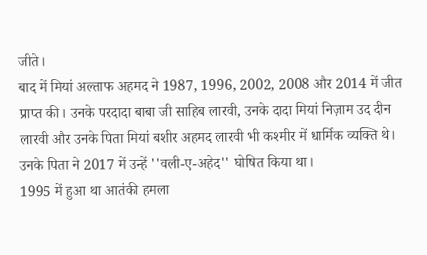जीते।
बाद में मियां अल्ताफ अहमद ने 1987, 1996, 2002, 2008 और 2014 में जीत प्राप्त की। उनके परदादा बाबा जी साहिब लारवी, उनके दादा मियां निज़ाम उद दीन लारवी और उनके पिता मियां बशीर अहमद लारवी भी कश्मीर में धार्मिक व्यक्ति थे। उनके पिता ने 2017 में उन्हें ''वली-ए-अहेद'' घोषित किया था।
1995 में हुआ था आतंकी हमला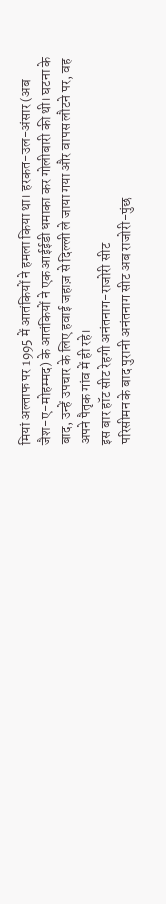मियां अल्ताफ पर 1995 में आतंकियों ने हमला किया था। हरकत-उल-अंसार (अब जैश-ए-मोहम्मद) के आतंकियों ने एक आईईडी धमाका कर गोलीबारी की थी। घटना के बाद, उन्हें उपचार के लिए हवाई जहाज़ से दिल्ली ले जाया गया और वापस लौटने पर, वह अपने पैतृक गांव में ही रहे।
इस बार हॉट सीट रेहगी अनंतनाग-राजोरी सीट
परिसीमन के बाद पुरानी अनंतनाग सीट अब राजोरी-पुंछ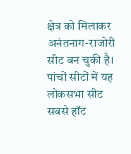क्षेत्र को मिलाकर अनंतनाग-राजोरी सीट बन चुकी है। पांचों सीटों में यह लोकसभा सीट सबसे हॉट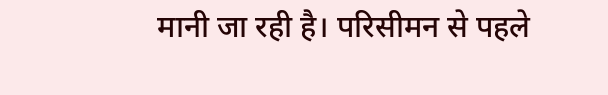मानी जा रही है। परिसीमन से पहले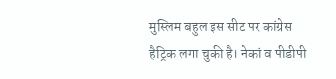मुस्लिम बहुल इस सीट पर कांग्रेस हैट्रिक लगा चुकी है। नेकां व पीडीपी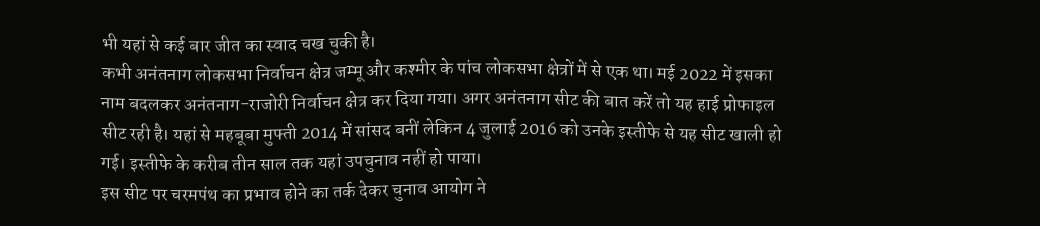भी यहां से कई बार जीत का स्वाद चख चुकी है।
कभी अनंतनाग लोकसभा निर्वाचन क्षेत्र जम्मू और कश्मीर के पांच लोकसभा क्षेत्रों में से एक था। मई 2022 में इसका नाम बदलकर अनंतनाग-राजोरी निर्वाचन क्षेत्र कर दिया गया। अगर अनंतनाग सीट की बात करें तो यह हाई प्रोफाइल सीट रही है। यहां से महबूबा मुफ्ती 2014 में सांसद बनीं लेकिन 4 जुलाई 2016 को उनके इस्तीफे से यह सीट खाली हो गई। इस्तीफे के करीब तीन साल तक यहां उपचुनाव नहीं हो पाया।
इस सीट पर चरमपंथ का प्रभाव होने का तर्क देकर चुनाव आयोग ने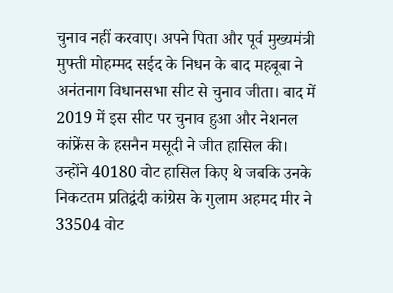चुनाव नहीं करवाए। अपने पिता और पूर्व मुख्यमंत्री मुफ्ती मोहम्मद सईद के निधन के बाद महबूबा ने अनंतनाग विधानसभा सीट से चुनाव जीता। बाद में 2019 में इस सीट पर चुनाव हुआ और नेशनल कांफ्रेंस के हसनैन मसूदी ने जीत हासिल की। उन्होंने 40180 वोट हासिल किए थे जबकि उनके निकटतम प्रतिद्वंदी कांग्रेस के गुलाम अहमद मीर ने 33504 वोट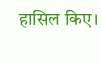हासिल किए।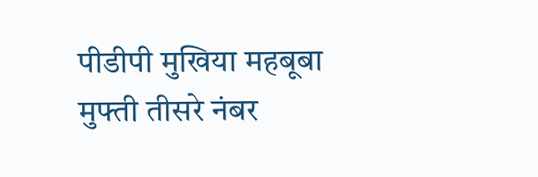पीडीपी मुखिया महबूबा मुफ्ती तीसरे नंबर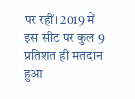पर रहीं। 2019 में इस सीट पर कुल 9 प्रतिशत ही मतदान हुआ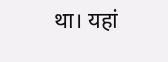था। यहां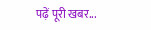पढ़ें पूरी खबर...